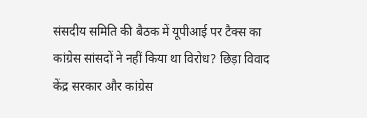संसदीय समिति की बैठक में यूपीआई पर टैक्स का कांग्रेस सांसदों ने नहीं किया था विरोध? छिड़ा विवाद
केंद्र सरकार और कांग्रेस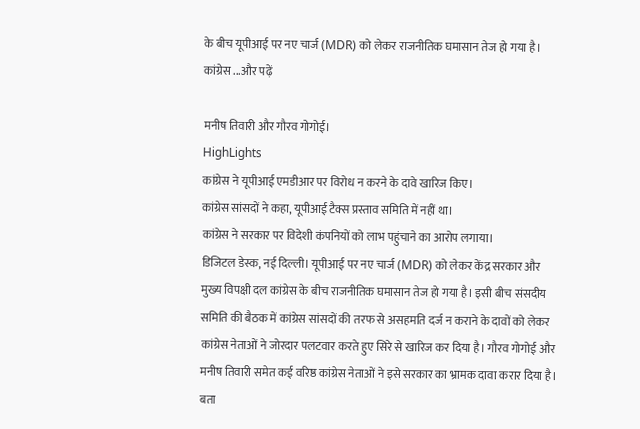के बीच यूपीआई पर नए चार्ज (MDR) को लेकर राजनीतिक घमासान तेज हो गया है। कांग्रेस ...और पढ़ें

मनीष तिवारी और गौरव गोगोई।
HighLights
कांग्रेस ने यूपीआई एमडीआर पर विरोध न करने के दावे खारिज किए।
कांग्रेस सांसदों ने कहा, यूपीआई टैक्स प्रस्ताव समिति में नहीं था।
कांग्रेस ने सरकार पर विदेशी कंपनियों को लाभ पहुंचाने का आरोप लगाया।
डिजिटल डेस्क, नई दिल्ली। यूपीआई पर नए चार्ज (MDR) को लेकर केंद्र सरकार और मुख्य विपक्षी दल कांग्रेस के बीच राजनीतिक घमासान तेज हो गया है। इसी बीच संसदीय समिति की बैठक में कांग्रेस सांसदों की तरफ से असहमति दर्ज न कराने के दावों को लेकर कांग्रेस नेताओं ने जोरदार पलटवार करते हुए सिरे से खारिज कर दिया है। गौरव गोगोई और मनीष तिवारी समेत कई वरिष्ठ कांग्रेस नेताओं ने इसे सरकार का भ्रामक दावा करार दिया है।
बता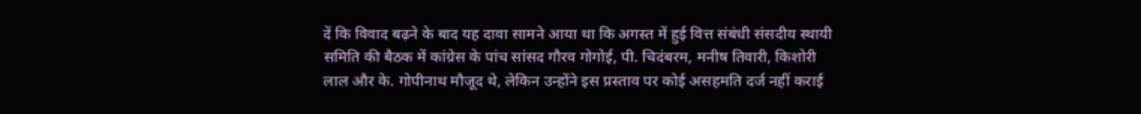दें कि विवाद बढ़ने के बाद यह दावा सामने आया था कि अगस्त में हुई वित्त संबंधी संसदीय स्थायी समिति की बैठक में कांग्रेस के पांच सांसद गौरव गोगोई, पी. चिदंबरम, मनीष तिवारी, किशोरी लाल और के. गोपीनाथ मौजूद थे, लेकिन उन्होंने इस प्रस्ताव पर कोई असहमति दर्ज नहीं कराई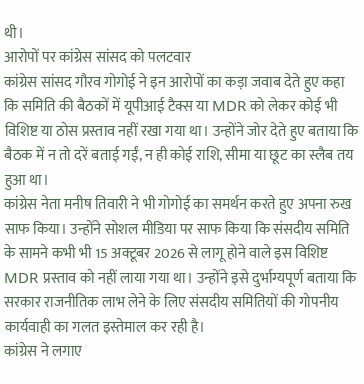थी।
आरोपों पर कांग्रेस सांसद को पलटवार
कांग्रेस सांसद गौरव गोगोई ने इन आरोपों का कड़ा जवाब देते हुए कहा कि समिति की बैठकों में यूपीआई टैक्स या MDR को लेकर कोई भी विशिष्ट या ठोस प्रस्ताव नहीं रखा गया था। उन्होंने जोर देते हुए बताया कि बैठक में न तो दरें बताई गईं, न ही कोई राशि, सीमा या छूट का स्लैब तय हुआ था।
कांग्रेस नेता मनीष तिवारी ने भी गोगोई का समर्थन करते हुए अपना रुख साफ किया। उन्होंने सोशल मीडिया पर साफ किया कि संसदीय समिति के सामने कभी भी 15 अक्टूबर 2026 से लागू होने वाले इस विशिष्ट MDR प्रस्ताव को नहीं लाया गया था। उन्होंने इसे दुर्भाग्यपूर्ण बताया कि सरकार राजनीतिक लाभ लेने के लिए संसदीय समितियों की गोपनीय कार्यवाही का गलत इस्तेमाल कर रही है।
कांग्रेस ने लगाए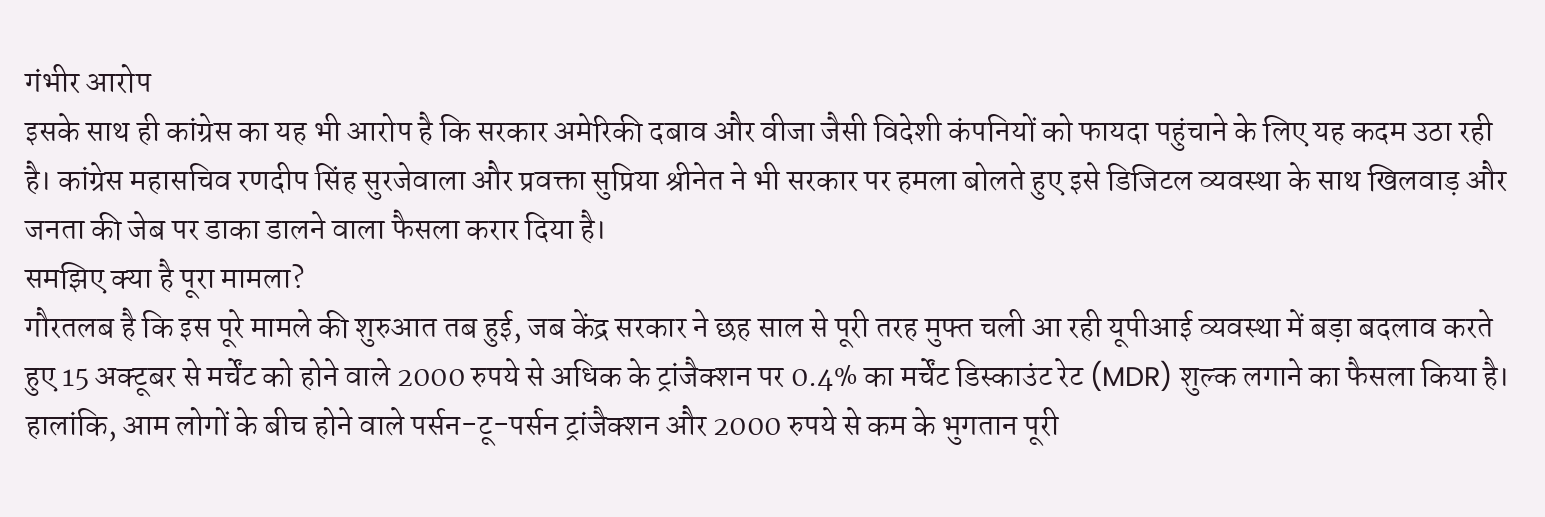गंभीर आरोप
इसके साथ ही कांग्रेस का यह भी आरोप है कि सरकार अमेरिकी दबाव और वीजा जैसी विदेशी कंपनियों को फायदा पहुंचाने के लिए यह कदम उठा रही है। कांग्रेस महासचिव रणदीप सिंह सुरजेवाला और प्रवक्ता सुप्रिया श्रीनेत ने भी सरकार पर हमला बोलते हुए इसे डिजिटल व्यवस्था के साथ खिलवाड़ और जनता की जेब पर डाका डालने वाला फैसला करार दिया है।
समझिए क्या है पूरा मामला?
गौरतलब है कि इस पूरे मामले की शुरुआत तब हुई, जब केंद्र सरकार ने छह साल से पूरी तरह मुफ्त चली आ रही यूपीआई व्यवस्था में बड़ा बदलाव करते हुए 15 अक्टूबर से मर्चेंट को होने वाले 2000 रुपये से अधिक के ट्रांजैक्शन पर 0.4% का मर्चेंट डिस्काउंट रेट (MDR) शुल्क लगाने का फैसला किया है।
हालांकि, आम लोगों के बीच होने वाले पर्सन-टू-पर्सन ट्रांजैक्शन और 2000 रुपये से कम के भुगतान पूरी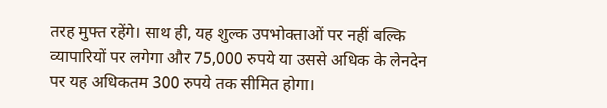तरह मुफ्त रहेंगे। साथ ही, यह शुल्क उपभोक्ताओं पर नहीं बल्कि व्यापारियों पर लगेगा और 75,000 रुपये या उससे अधिक के लेनदेन पर यह अधिकतम 300 रुपये तक सीमित होगा।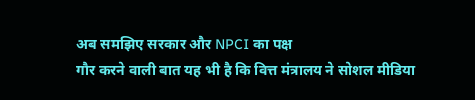अब समझिए सरकार और NPCI का पक्ष
गौर करने वाली बात यह भी है कि वित्त मंत्रालय ने सोशल मीडिया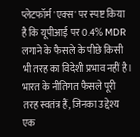प्लेटफॉर्म 'एक्स' पर स्पष्ट किया है कि यूपीआई पर 0.4% MDR लगाने के फैसले के पीछे किसी भी तरह का विदेशी प्रभाव नहीं है। भारत के नीतिगत फैसले पूरी तरह स्वतंत्र हैं, जिनका उद्देश्य एक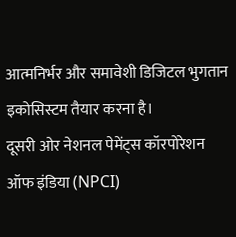आत्मनिर्भर और समावेशी डिजिटल भुगतान इकोसिस्टम तैयार करना है।
दूसरी ओर नेशनल पेमेंट्स कॉरपोरेशन ऑफ इंडिया (NPCI)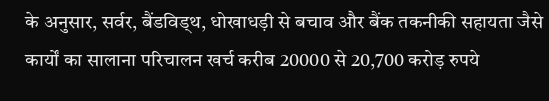के अनुसार, सर्वर, बैंडविड्थ, धोखाधड़ी से बचाव और बैंक तकनीकी सहायता जैसे कार्यों का सालाना परिचालन खर्च करीब 20000 से 20,700 करोड़ रुपये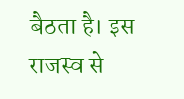बैठता है। इस राजस्व से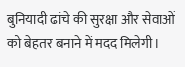बुनियादी ढांचे की सुरक्षा और सेवाओं को बेहतर बनाने में मदद मिलेगी।